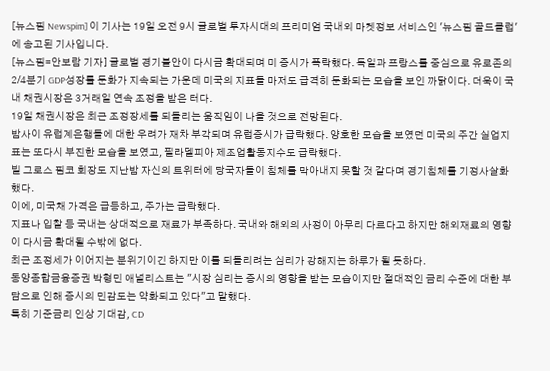[뉴스핌 Newspim] 이 기사는 19일 오전 9시 글로벌 투자시대의 프리미엄 국내외 마켓정보 서비스인 '뉴스핌 골드클럽'에 송고된 기사입니다.
[뉴스핌=안보람 기자] 글로벌 경기불안이 다시금 확대되며 미 증시가 폭락했다. 독일과 프랑스를 중심으로 유로존의 2/4분기 GDP성장률 둔화가 지속되는 가운데 미국의 지표들 마저도 급격히 둔화되는 모습을 보인 까닭이다. 더욱이 국내 채권시장은 3거래일 연속 조정을 받은 터다.
19일 채권시장은 최근 조정장세를 되돌리는 움직임이 나올 것으로 전망된다.
밤사이 유럽계은행들에 대한 우려가 재차 부각되며 유럽증시가 급락했다. 양호한 모습을 보였던 미국의 주간 실업지표는 또다시 부진한 모습을 보였고, 필라델피아 제조업활동지수도 급락했다.
빌 그로스 핌코 회장도 지난밤 자신의 트위터에 당국자들이 침체를 막아내지 못할 것 같다며 경기침체를 기정사살화 했다.
이에, 미국채 가격은 급등하고, 주가는 급락했다.
지표나 입찰 등 국내는 상대적으로 재료가 부족하다. 국내와 해외의 사정이 아무리 다르다고 하지만 해외재료의 영향이 다시금 확대될 수밖에 없다.
최근 조정세가 이어지는 분위기이긴 하지만 이를 되돌리려는 심리가 강해지는 하루가 될 듯하다.
동양종합금융증권 박형민 애널리스트는 "시장 심리는 증시의 영향을 받는 모습이지만 절대적인 금리 수준에 대한 부담으로 인해 증시의 민감도는 약화되고 있다"고 말했다.
특히 기준금리 인상 기대감, CD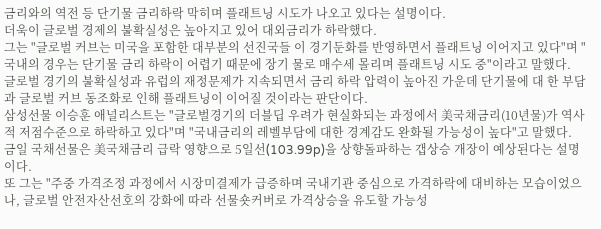금리와의 역전 등 단기물 금리하락 막히며 플래트닝 시도가 나오고 있다는 설명이다.
더욱이 글로벌 경제의 불확실성은 높아지고 있어 대외금리가 하락했다.
그는 "글로벌 커브는 미국을 포함한 대부분의 선진국들 이 경기둔화를 반영하면서 플래트닝 이어지고 있다"며 "국내의 경우는 단기물 금리 하락이 어렵기 때문에 장기 물로 매수세 몰리며 플래트닝 시도 중"이라고 말했다.
글로벌 경기의 불확실성과 유럽의 재정문제가 지속되면서 금리 하락 압력이 높아진 가운데 단기물에 대 한 부담과 글로벌 커브 동조화로 인해 플래트닝이 이어질 것이라는 판단이다.
삼성선물 이승훈 애널리스트는 "글로벌경기의 더블딥 우려가 현실화되는 과정에서 美국채금리(10년물)가 역사적 저점수준으로 하락하고 있다"며 "국내금리의 레벨부담에 대한 경계감도 완화될 가능성이 높다"고 말했다.
금일 국채선물은 美국채금리 급락 영향으로 5일선(103.99p)을 상향돌파하는 갭상승 개장이 예상된다는 설명이다.
또 그는 "주중 가격조정 과정에서 시장미결제가 급증하며 국내기관 중심으로 가격하락에 대비하는 모습이었으나, 글로벌 안전자산선호의 강화에 따라 선물숏커버로 가격상승을 유도할 가능성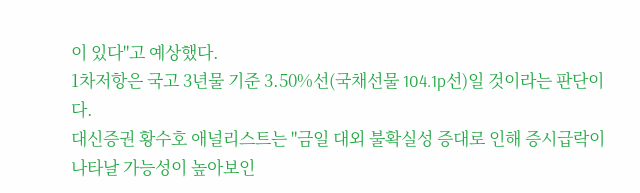이 있다"고 예상했다.
1차저항은 국고 3년물 기준 3.50%선(국채선물 104.1p선)일 것이라는 판단이다.
대신증권 황수호 애널리스트는 "금일 대외 불확실성 증대로 인해 증시급락이 나타날 가능성이 높아보인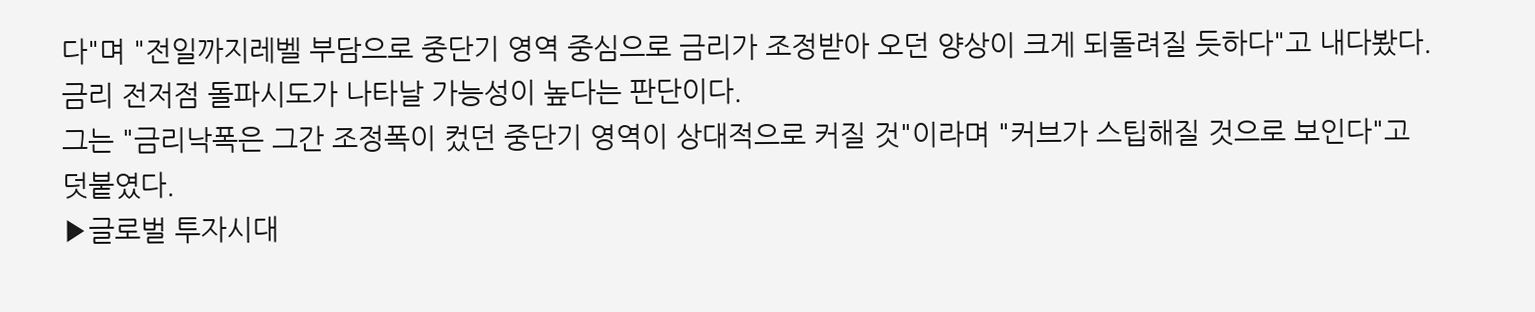다"며 "전일까지레벨 부담으로 중단기 영역 중심으로 금리가 조정받아 오던 양상이 크게 되돌려질 듯하다"고 내다봤다.
금리 전저점 돌파시도가 나타날 가능성이 높다는 판단이다.
그는 "금리낙폭은 그간 조정폭이 컸던 중단기 영역이 상대적으로 커질 것"이라며 "커브가 스팁해질 것으로 보인다"고 덧붙였다.
▶글로벌 투자시대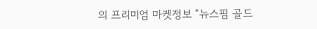의 프리미엄 마켓정보 “뉴스핌 골드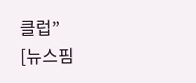클럽”
[뉴스핌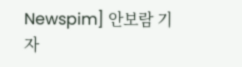Newspim] 안보람 기자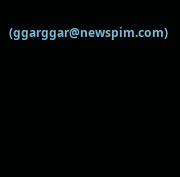(ggarggar@newspim.com)